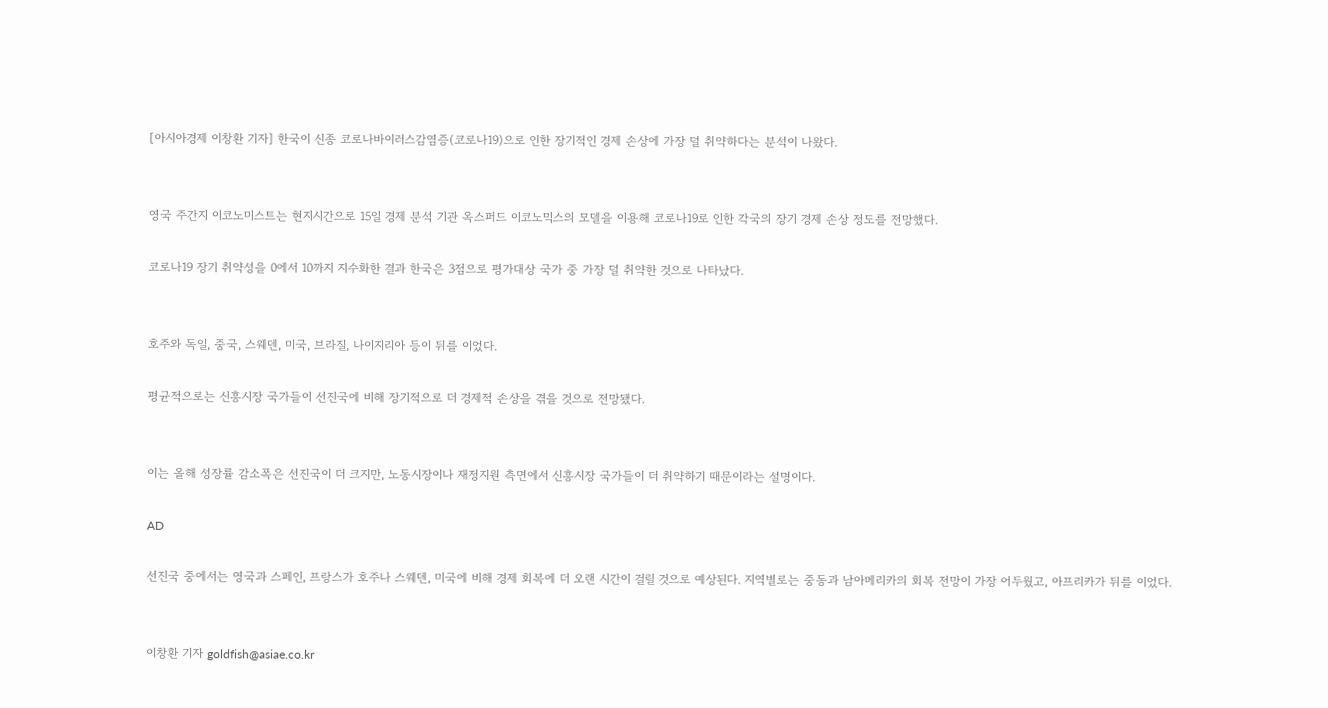[아시아경제 이창환 기자] 한국이 신종 코로나바이러스감염증(코로나19)으로 인한 장기적인 경제 손상에 가장 덜 취약하다는 분석이 나왔다.


영국 주간지 이코노미스트는 현지시간으로 15일 경제 분석 기관 옥스퍼드 이코노믹스의 모델을 이용해 코로나19로 인한 각국의 장기 경제 손상 정도를 전망했다.

코로나19 장기 취약성을 0에서 10까지 지수화한 결과 한국은 3점으로 평가대상 국가 중 가장 덜 취약한 것으로 나타났다.


호주와 독일, 중국, 스웨덴, 미국, 브라질, 나이지리아 등이 뒤를 이었다.

평균적으로는 신흥시장 국가들이 선진국에 비해 장기적으로 더 경제적 손상을 겪을 것으로 전망됐다.


이는 올해 성장률 감소폭은 선진국이 더 크지만, 노동시장이나 재정지원 측면에서 신흥시장 국가들이 더 취약하기 때문이라는 설명이다.

AD

선진국 중에서는 영국과 스페인, 프랑스가 호주나 스웨덴, 미국에 비해 경제 회복에 더 오랜 시간이 걸릴 것으로 예상된다. 지역별로는 중동과 남아메리카의 회복 전망이 가장 어두웠고, 아프리카가 뒤를 이었다.


이창환 기자 goldfish@asiae.co.kr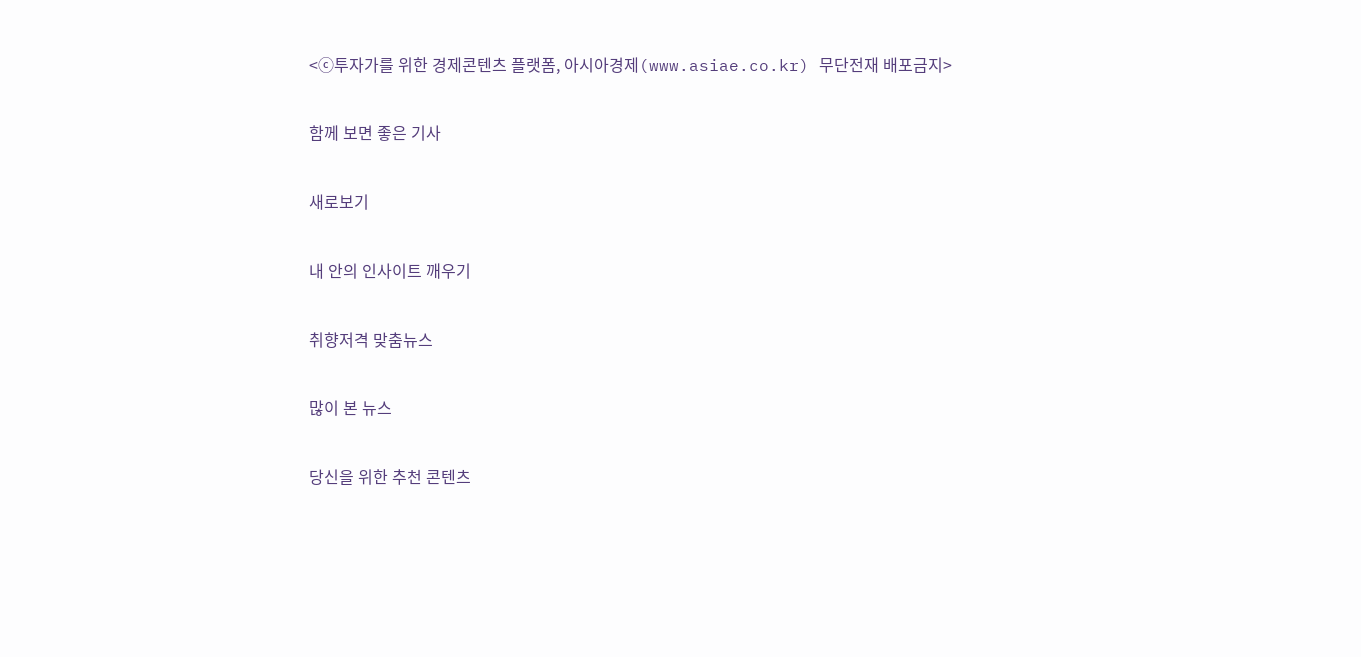<ⓒ투자가를 위한 경제콘텐츠 플랫폼, 아시아경제(www.asiae.co.kr) 무단전재 배포금지>

함께 보면 좋은 기사

새로보기

내 안의 인사이트 깨우기

취향저격 맞춤뉴스

많이 본 뉴스

당신을 위한 추천 콘텐츠